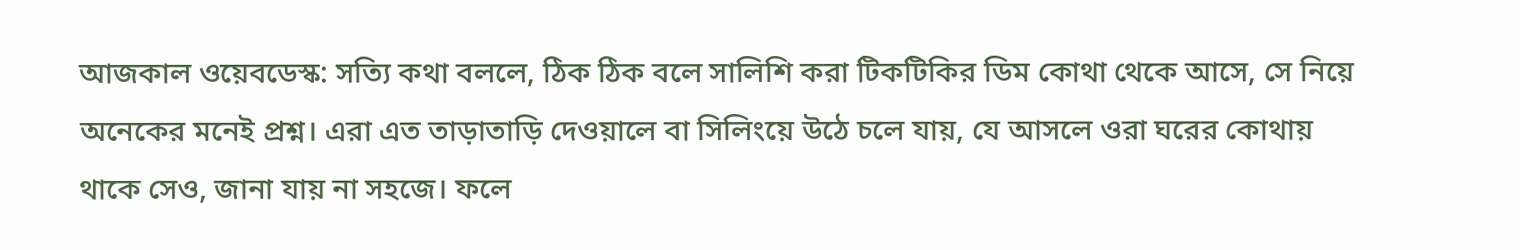আজকাল ওয়েবডেস্ক: সত্যি কথা বললে, ঠিক ঠিক বলে সালিশি করা টিকটিকির ডিম কোথা থেকে আসে, সে নিয়ে অনেকের মনেই প্রশ্ন। এরা এত তাড়াতাড়ি দেওয়ালে বা সিলিংয়ে উঠে চলে যায়, যে আসলে ওরা ঘরের কোথায় থাকে সেও, জানা যায় না সহজে। ফলে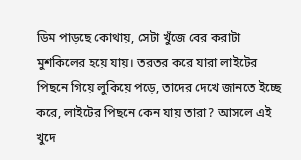ডিম পাড়ছে কোথায়, সেটা খুঁজে বের করাটা মুশকিলের হয়ে যায়। তরতর করে যারা লাইটের পিছনে গিয়ে লুকিয়ে পড়ে, তাদের দেখে জানতে ইচ্ছে করে, লাইটের পিছনে কেন যায় তারা? আসলে এই খুদে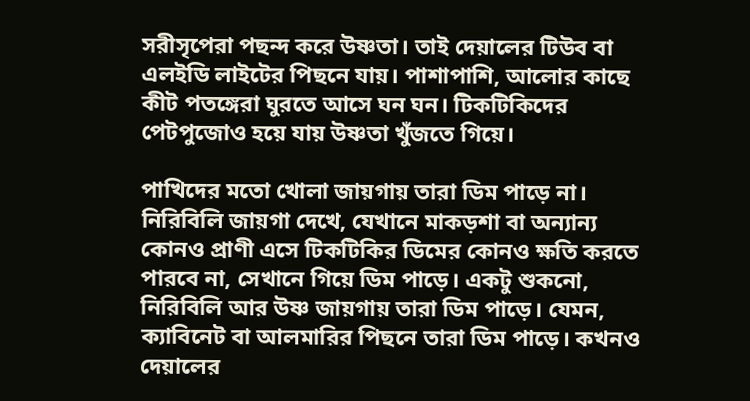সরীসৃপেরা পছন্দ করে উষ্ণতা। তাই দেয়ালের টিউব বা এলইডি লাইটের পিছনে যায়। পাশাপাশি, আলোর কাছে কীট পতঙ্গেরা ঘুরতে আসে ঘন ঘন। টিকটিকিদের পেটপুজোও হয়ে যায় উষ্ণতা খুঁজতে গিয়ে।

পাখিদের মতো খোলা জায়গায় তারা ডিম পাড়ে না। নিরিবিলি জায়গা দেখে, যেখানে মাকড়শা বা অন্যান্য কোনও প্রাণী এসে টিকটিকির ডিমের কোনও ক্ষতি করতে পারবে না, সেখানে গিয়ে ডিম পাড়ে। একটু শুকনো, নিরিবিলি আর উষ্ণ জায়গায় তারা ডিম পাড়ে। যেমন, ক্যাবিনেট বা আলমারির পিছনে তারা ডিম পাড়ে। কখনও দেয়ালের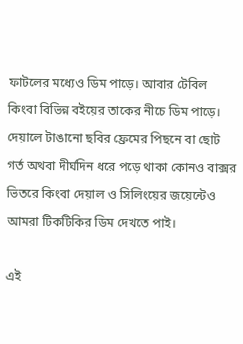ফাটলের মধ্যেও ডিম পাড়ে। আবার টেবিল কিংবা বিভিন্ন বইয়ের তাকের নীচে ডিম পাড়ে। দেয়ালে টাঙানো ছবির ফ্রেমের পিছনে বা ছোট গর্ত অথবা দীর্ঘদিন ধরে পড়ে থাকা কোনও বাক্সর ভিতরে কিংবা দেয়াল ও সিলিংয়ের জয়েন্টেও আমরা টিকটিকির ডিম দেখতে পাই।

এই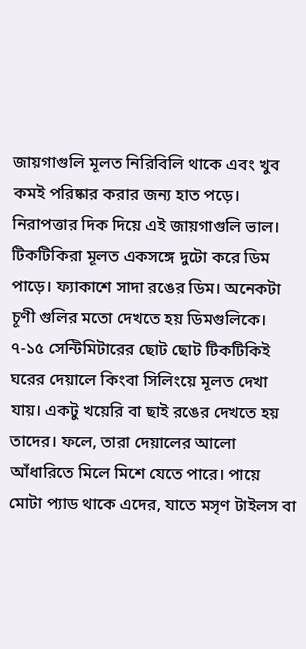জায়গাগুলি মূলত নিরিবিলি থাকে এবং খুব কমই পরিষ্কার করার জন্য হাত পড়ে। নিরাপত্তার দিক দিয়ে এই জায়গাগুলি ভাল। টিকটিকিরা মূলত একসঙ্গে দুটো করে ডিম পাড়ে। ফ্যাকাশে সাদা রঙের ডিম। অনেকটা চূণী গুলির মতো দেখতে হয় ডিমগুলিকে। ৭-১৫ সেন্টিমিটারের ছোট ছোট টিকটিকিই ঘরের দেয়ালে কিংবা সিলিংয়ে মূলত দেখা যায়। একটু খয়েরি বা ছাই রঙের দেখতে হয় তাদের। ফলে, তারা দেয়ালের আলো আঁধারিতে মিলে মিশে যেতে পারে। পায়ে মোটা প্যাড থাকে এদের, যাতে মসৃণ টাইলস বা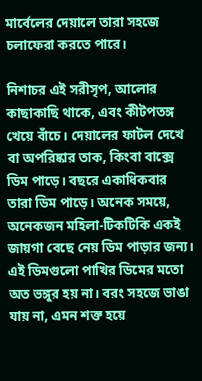মার্বেলের দেয়ালে তারা সহজে চলাফেরা করতে পারে।

নিশাচর এই সরীসৃপ, আলোর কাছাকাছি থাকে, এবং কীটপতঙ্গ খেয়ে বাঁচে। দেয়ালের ফাটল দেখে বা অপরিষ্কার তাক, কিংবা বাক্সে ডিম পাড়ে। বছরে একাধিকবার তারা ডিম পাড়ে। অনেক সময়ে, অনেকজন মহিলা-টিকটিকি একই জায়গা বেছে নেয় ডিম পাড়ার জন্য। এই ডিমগুলো পাখির ডিমের মতো অত ভঙ্গুর হয় না। বরং সহজে ভাঙা যায় না, এমন শক্ত হয়ে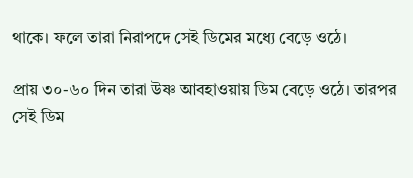থাকে। ফলে তারা নিরাপদে সেই ডিমের মধ্যে বেড়ে ওঠে।

প্রায় ৩০-৬০ দিন তারা উষ্ণ আবহাওয়ায় ডিম বেড়ে ওঠে। তারপর সেই ডিম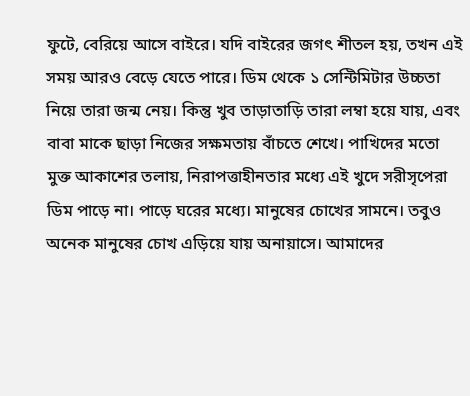ফুটে, বেরিয়ে আসে বাইরে। যদি বাইরের জগৎ শীতল হয়, তখন এই সময় আরও বেড়ে যেতে পারে। ডিম থেকে ১ সেন্টিমিটার উচ্চতা নিয়ে তারা জন্ম নেয়। কিন্তু খুব তাড়াতাড়ি তারা লম্বা হয়ে যায়, এবং বাবা মাকে ছাড়া নিজের সক্ষমতায় বাঁচতে শেখে। পাখিদের মতো মুক্ত আকাশের তলায়, নিরাপত্তাহীনতার মধ্যে এই খুদে সরীসৃপেরা ডিম পাড়ে না। পাড়ে ঘরের মধ্যে। মানুষের চোখের সামনে। তবুও অনেক মানুষের চোখ এড়িয়ে যায় অনায়াসে। আমাদের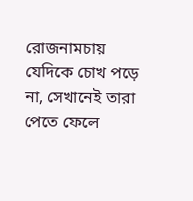রোজনামচায় যেদিকে চোখ পড়ে না, সেখানেই তারা পেতে ফেলে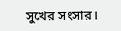সুখের সংসার।